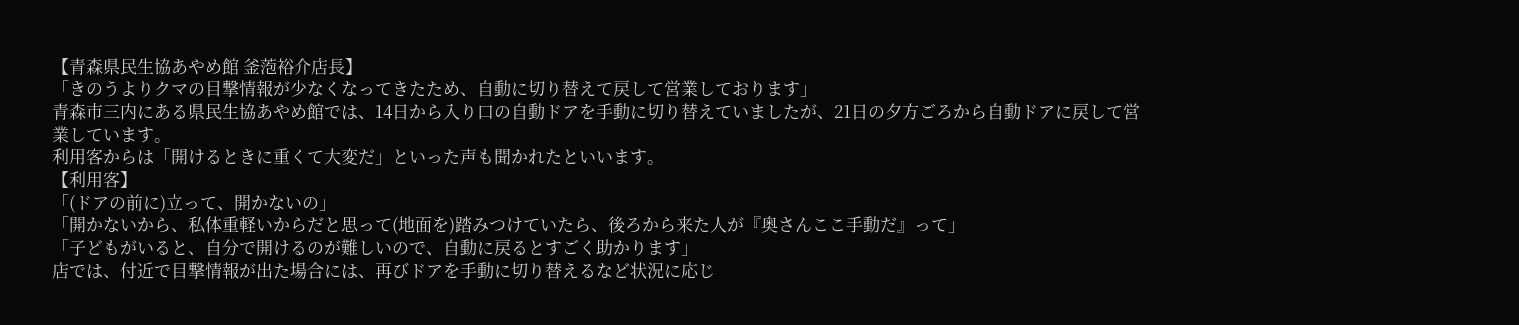【青森県民生協あやめ館 釜萢裕介店長】
「きのうよりクマの目撃情報が少なくなってきたため、自動に切り替えて戻して営業しております」
青森市三内にある県民生協あやめ館では、14日から入り口の自動ドアを手動に切り替えていましたが、21日の夕方ごろから自動ドアに戻して営業しています。
利用客からは「開けるときに重くて大変だ」といった声も聞かれたといいます。
【利用客】
「(ドアの前に)立って、開かないの」
「開かないから、私体重軽いからだと思って(地面を)踏みつけていたら、後ろから来た人が『奥さんここ手動だ』って」
「子どもがいると、自分で開けるのが難しいので、自動に戻るとすごく助かります」
店では、付近で目撃情報が出た場合には、再びドアを手動に切り替えるなど状況に応じ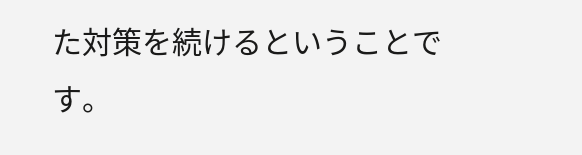た対策を続けるということです。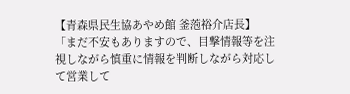【青森県民生協あやめ館 釜萢裕介店長】
「まだ不安もありますので、目撃情報等を注視しながら慎重に情報を判断しながら対応して営業して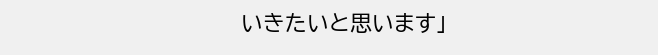いきたいと思います」